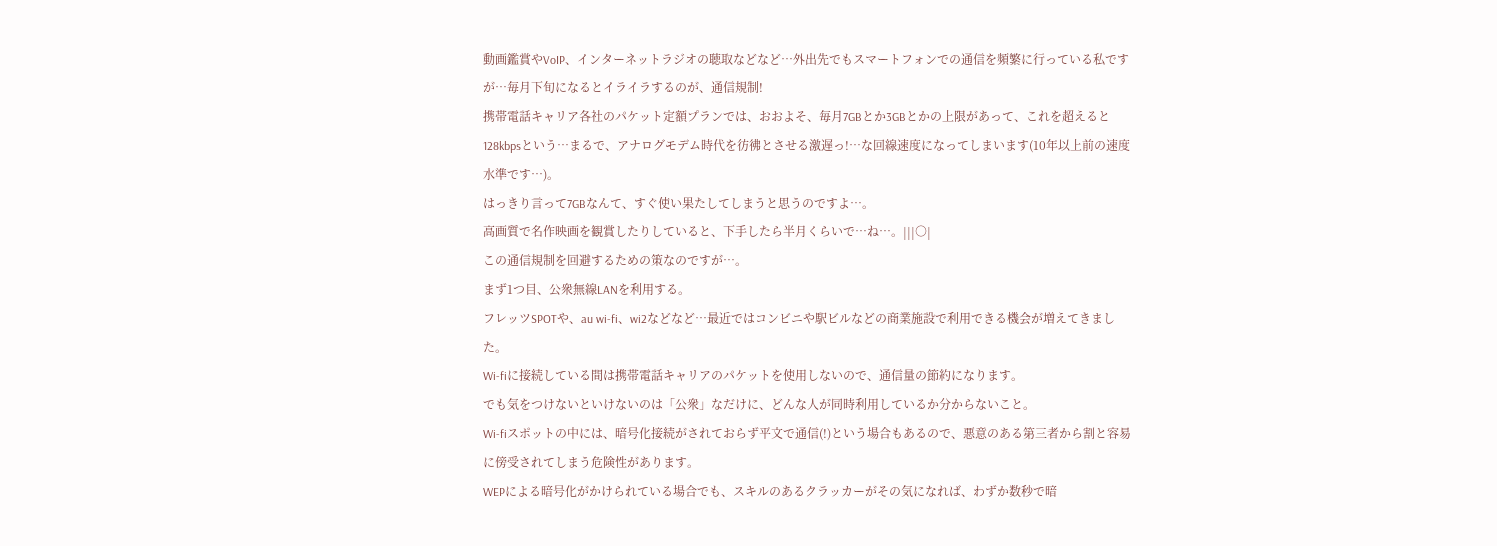動画鑑賞やVoIP、インターネットラジオの聴取などなど…外出先でもスマートフォンでの通信を頻繁に行っている私ですが…毎月下旬になるとイライラするのが、通信規制!
携帯電話キャリア各社のパケット定額プランでは、おおよそ、毎月7GBとか3GBとかの上限があって、これを超えると128kbpsという…まるで、アナログモデム時代を彷彿とさせる激遅っ!…な回線速度になってしまいます(10年以上前の速度水準です…)。
はっきり言って7GBなんて、すぐ使い果たしてしまうと思うのですよ…。
高画質で名作映画を観賞したりしていると、下手したら半月くらいで…ね…。|||○|
この通信規制を回避するための策なのですが…。
まず1つ目、公衆無線LANを利用する。
フレッツSPOTや、au wi-fi、wi2などなど…最近ではコンビニや駅ビルなどの商業施設で利用できる機会が増えてきました。
Wi-fiに接続している間は携帯電話キャリアのパケットを使用しないので、通信量の節約になります。
でも気をつけないといけないのは「公衆」なだけに、どんな人が同時利用しているか分からないこと。
Wi-fiスポットの中には、暗号化接続がされておらず平文で通信(!)という場合もあるので、悪意のある第三者から割と容易に傍受されてしまう危険性があります。
WEPによる暗号化がかけられている場合でも、スキルのあるクラッカーがその気になれば、わずか数秒で暗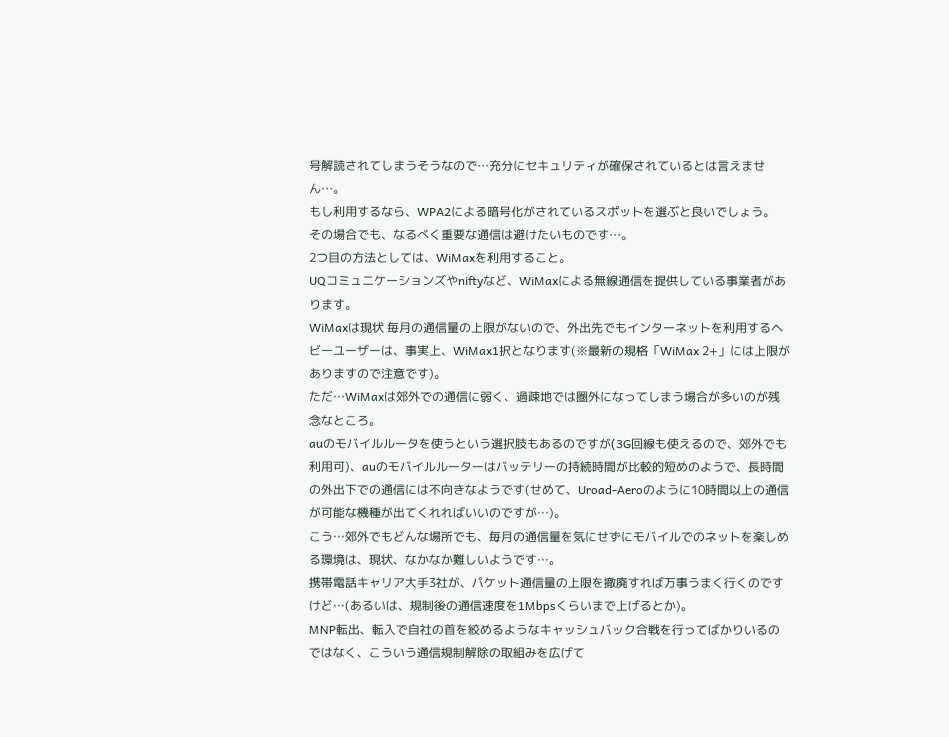号解読されてしまうそうなので…充分にセキュリティが確保されているとは言えません…。
もし利用するなら、WPA2による暗号化がされているスポットを選ぶと良いでしょう。
その場合でも、なるべく重要な通信は避けたいものです…。
2つ目の方法としては、WiMaxを利用すること。
UQコミュニケーションズやniftyなど、WiMaxによる無線通信を提供している事業者があります。
WiMaxは現状 毎月の通信量の上限がないので、外出先でもインターネットを利用するヘビーユーザーは、事実上、WiMax1択となります(※最新の規格「WiMax 2+」には上限がありますので注意です)。
ただ…WiMaxは郊外での通信に弱く、過疎地では圏外になってしまう場合が多いのが残念なところ。
auのモバイルルータを使うという選択肢もあるのですが(3G回線も使えるので、郊外でも利用可)、auのモバイルルーターはバッテリーの持続時間が比較的短めのようで、長時間の外出下での通信には不向きなようです(せめて、Uroad-Aeroのように10時間以上の通信が可能な機種が出てくれればいいのですが…)。
こう…郊外でもどんな場所でも、毎月の通信量を気にせずにモバイルでのネットを楽しめる環境は、現状、なかなか難しいようです…。
携帯電話キャリア大手3社が、パケット通信量の上限を撤廃すれば万事うまく行くのですけど…(あるいは、規制後の通信速度を1Mbpsくらいまで上げるとか)。
MNP転出、転入で自社の首を絞めるようなキャッシュバック合戦を行ってばかりいるのではなく、こういう通信規制解除の取組みを広げて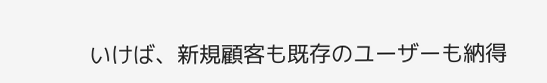いけば、新規顧客も既存のユーザーも納得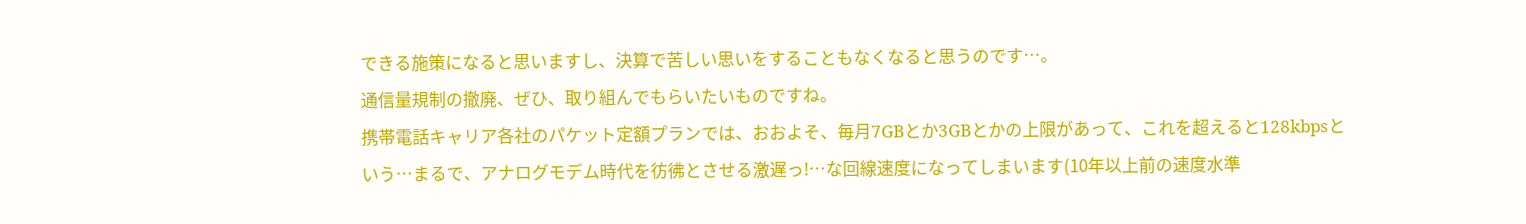できる施策になると思いますし、決算で苦しい思いをすることもなくなると思うのです…。
通信量規制の撤廃、ぜひ、取り組んでもらいたいものですね。
携帯電話キャリア各社のパケット定額プランでは、おおよそ、毎月7GBとか3GBとかの上限があって、これを超えると128kbpsという…まるで、アナログモデム時代を彷彿とさせる激遅っ!…な回線速度になってしまいます(10年以上前の速度水準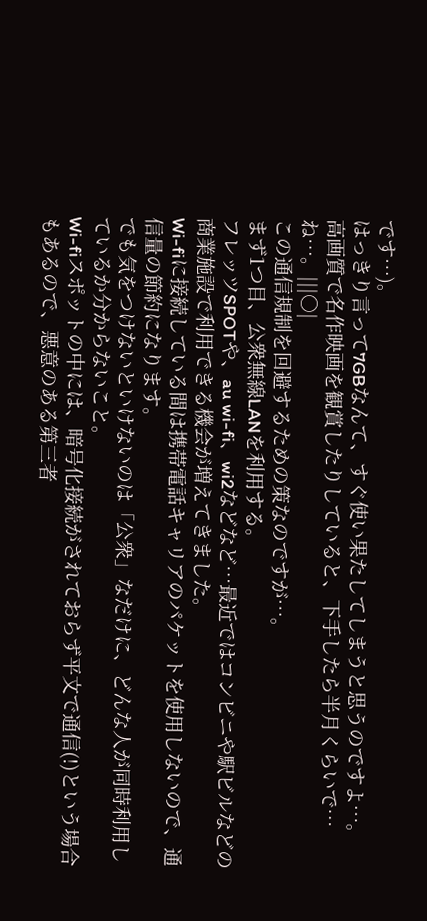です…)。
はっきり言って7GBなんて、すぐ使い果たしてしまうと思うのですよ…。
高画質で名作映画を観賞したりしていると、下手したら半月くらいで…ね…。|||○|
この通信規制を回避するための策なのですが…。
まず1つ目、公衆無線LANを利用する。
フレッツSPOTや、au wi-fi、wi2などなど…最近ではコンビニや駅ビルなどの商業施設で利用できる機会が増えてきました。
Wi-fiに接続している間は携帯電話キャリアのパケットを使用しないので、通信量の節約になります。
でも気をつけないといけないのは「公衆」なだけに、どんな人が同時利用しているか分からないこと。
Wi-fiスポットの中には、暗号化接続がされておらず平文で通信(!)という場合もあるので、悪意のある第三者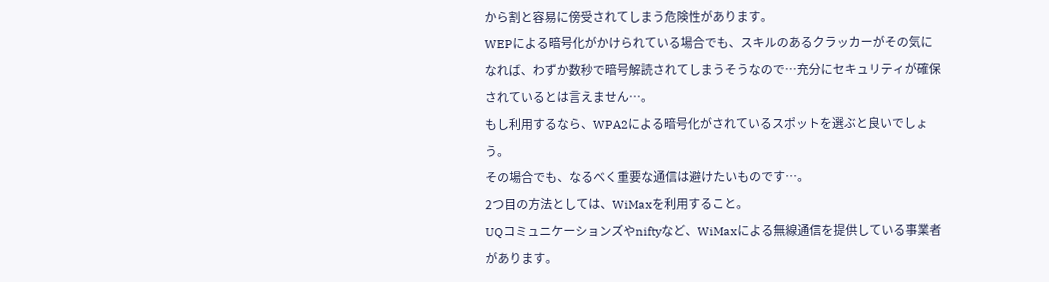から割と容易に傍受されてしまう危険性があります。
WEPによる暗号化がかけられている場合でも、スキルのあるクラッカーがその気になれば、わずか数秒で暗号解読されてしまうそうなので…充分にセキュリティが確保されているとは言えません…。
もし利用するなら、WPA2による暗号化がされているスポットを選ぶと良いでしょう。
その場合でも、なるべく重要な通信は避けたいものです…。
2つ目の方法としては、WiMaxを利用すること。
UQコミュニケーションズやniftyなど、WiMaxによる無線通信を提供している事業者があります。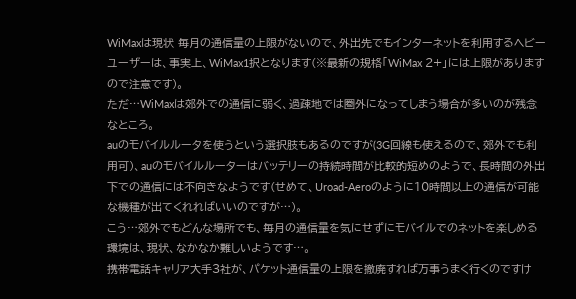WiMaxは現状 毎月の通信量の上限がないので、外出先でもインターネットを利用するヘビーユーザーは、事実上、WiMax1択となります(※最新の規格「WiMax 2+」には上限がありますので注意です)。
ただ…WiMaxは郊外での通信に弱く、過疎地では圏外になってしまう場合が多いのが残念なところ。
auのモバイルルータを使うという選択肢もあるのですが(3G回線も使えるので、郊外でも利用可)、auのモバイルルーターはバッテリーの持続時間が比較的短めのようで、長時間の外出下での通信には不向きなようです(せめて、Uroad-Aeroのように10時間以上の通信が可能な機種が出てくれればいいのですが…)。
こう…郊外でもどんな場所でも、毎月の通信量を気にせずにモバイルでのネットを楽しめる環境は、現状、なかなか難しいようです…。
携帯電話キャリア大手3社が、パケット通信量の上限を撤廃すれば万事うまく行くのですけ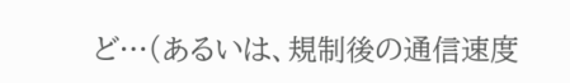ど…(あるいは、規制後の通信速度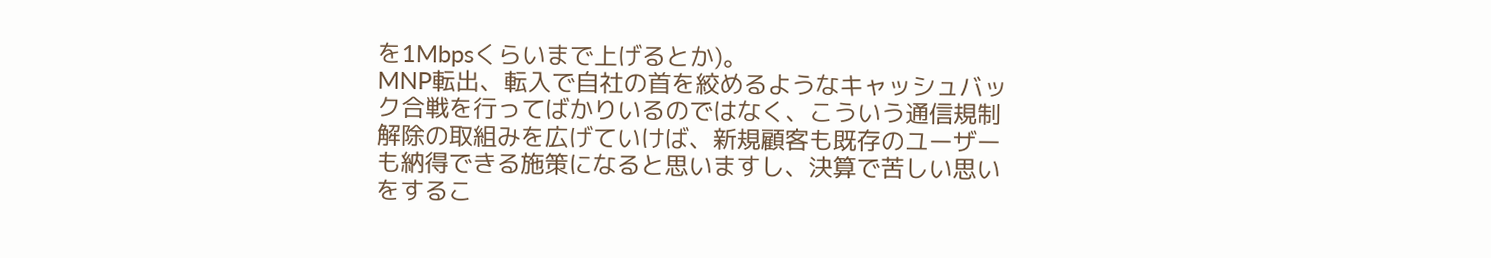を1Mbpsくらいまで上げるとか)。
MNP転出、転入で自社の首を絞めるようなキャッシュバック合戦を行ってばかりいるのではなく、こういう通信規制解除の取組みを広げていけば、新規顧客も既存のユーザーも納得できる施策になると思いますし、決算で苦しい思いをするこ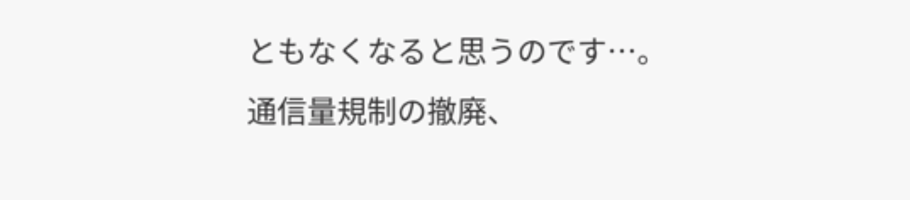ともなくなると思うのです…。
通信量規制の撤廃、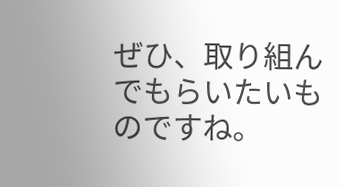ぜひ、取り組んでもらいたいものですね。